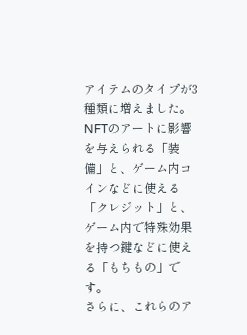アイテムのタイプが3種類に増えました。NFTのアートに影響を与えられる「装備」と、ゲーム内コインなどに使える「クレジット」と、ゲーム内で特殊効果を持つ鍵などに使える「もちもの」です。
さらに、これらのア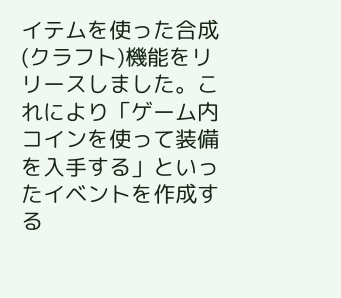イテムを使った合成(クラフト)機能をリリースしました。これにより「ゲーム内コインを使って装備を入手する」といったイベントを作成する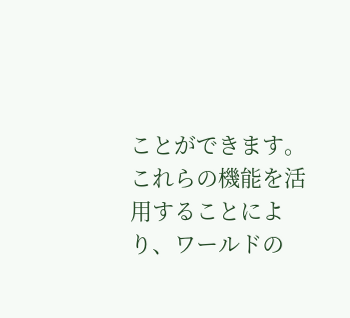ことができます。
これらの機能を活用することにより、ワールドの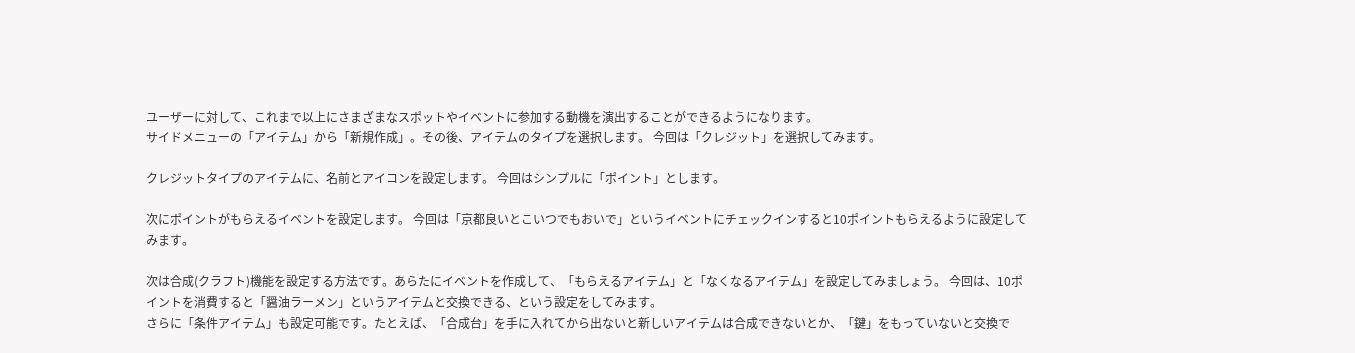ユーザーに対して、これまで以上にさまざまなスポットやイベントに参加する動機を演出することができるようになります。
サイドメニューの「アイテム」から「新規作成」。その後、アイテムのタイプを選択します。 今回は「クレジット」を選択してみます。

クレジットタイプのアイテムに、名前とアイコンを設定します。 今回はシンプルに「ポイント」とします。

次にポイントがもらえるイベントを設定します。 今回は「京都良いとこいつでもおいで」というイベントにチェックインすると10ポイントもらえるように設定してみます。

次は合成(クラフト)機能を設定する方法です。あらたにイベントを作成して、「もらえるアイテム」と「なくなるアイテム」を設定してみましょう。 今回は、10ポイントを消費すると「醤油ラーメン」というアイテムと交換できる、という設定をしてみます。
さらに「条件アイテム」も設定可能です。たとえば、「合成台」を手に入れてから出ないと新しいアイテムは合成できないとか、「鍵」をもっていないと交換で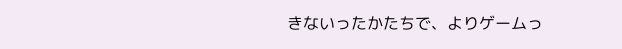きないったかたちで、よりゲームっ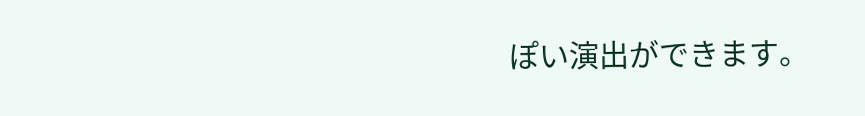ぽい演出ができます。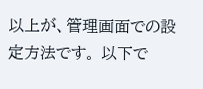以上が、管理画面での設定方法です。 以下で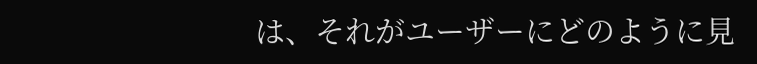は、それがユーザーにどのように見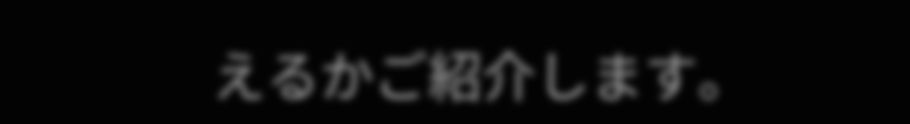えるかご紹介します。